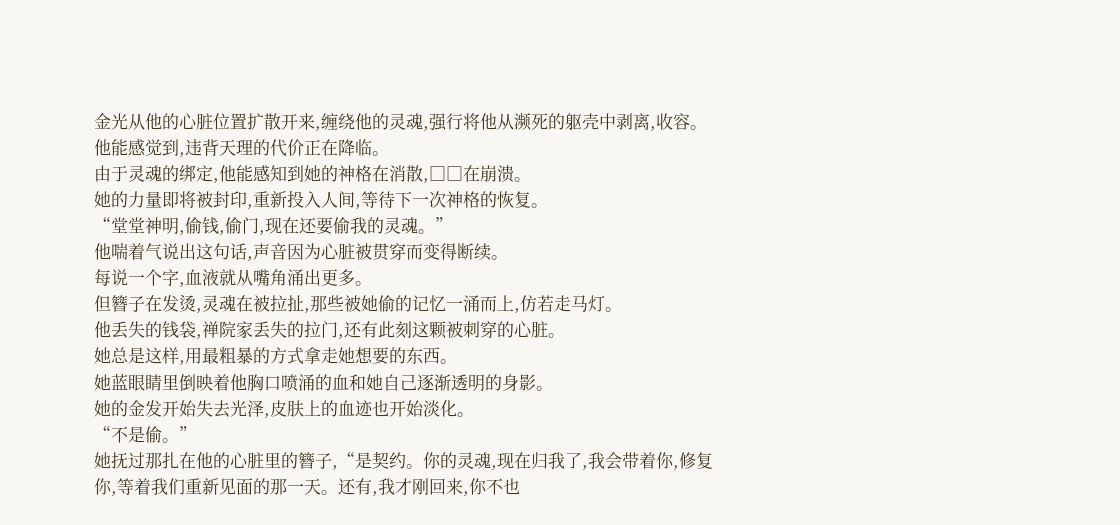金光从他的心脏位置扩散开来,缠绕他的灵魂,强行将他从濒死的躯壳中剥离,收容。
他能感觉到,违背天理的代价正在降临。
由于灵魂的绑定,他能感知到她的神格在消散,□□在崩溃。
她的力量即将被封印,重新投入人间,等待下一次神格的恢复。
“堂堂神明,偷钱,偷门,现在还要偷我的灵魂。”
他喘着气说出这句话,声音因为心脏被贯穿而变得断续。
每说一个字,血液就从嘴角涌出更多。
但簪子在发烫,灵魂在被拉扯,那些被她偷的记忆一涌而上,仿若走马灯。
他丢失的钱袋,禅院家丢失的拉门,还有此刻这颗被刺穿的心脏。
她总是这样,用最粗暴的方式拿走她想要的东西。
她蓝眼睛里倒映着他胸口喷涌的血和她自己逐渐透明的身影。
她的金发开始失去光泽,皮肤上的血迹也开始淡化。
“不是偷。”
她抚过那扎在他的心脏里的簪子,“是契约。你的灵魂,现在归我了,我会带着你,修复你,等着我们重新见面的那一天。还有,我才刚回来,你不也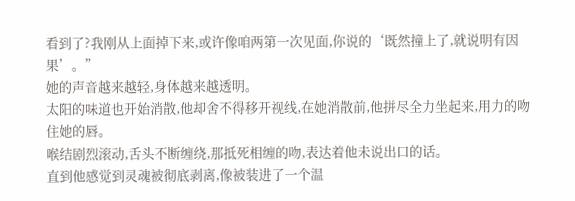看到了?我刚从上面掉下来,或许像咱两第一次见面,你说的‘既然撞上了,就说明有因果’。”
她的声音越来越轻,身体越来越透明。
太阳的味道也开始消散,他却舍不得移开视线,在她消散前,他拼尽全力坐起来,用力的吻住她的唇。
喉结剧烈滚动,舌头不断缠绕,那抵死相缠的吻,表达着他未说出口的话。
直到他感觉到灵魂被彻底剥离,像被装进了一个温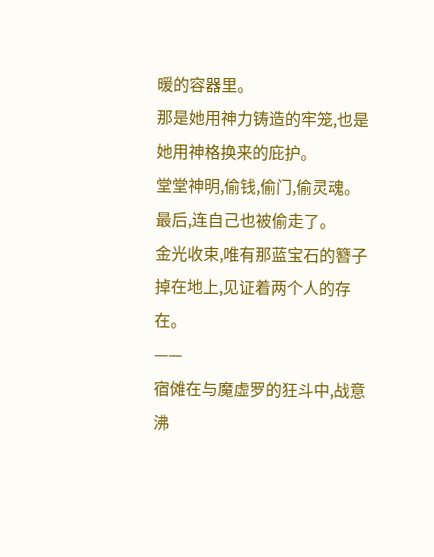暖的容器里。
那是她用神力铸造的牢笼,也是她用神格换来的庇护。
堂堂神明,偷钱,偷门,偷灵魂。
最后,连自己也被偷走了。
金光收束,唯有那蓝宝石的簪子掉在地上,见证着两个人的存在。
——
宿傩在与魔虚罗的狂斗中,战意沸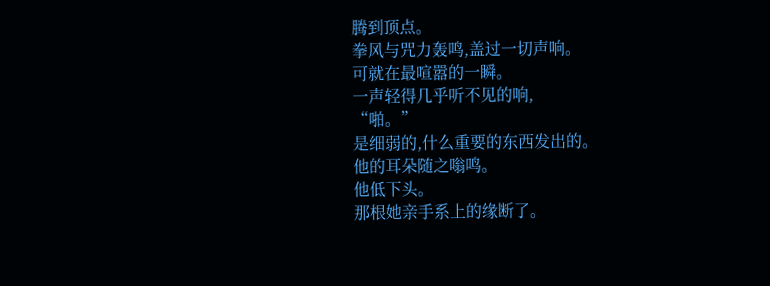腾到顶点。
拳风与咒力轰鸣,盖过一切声响。
可就在最喧嚣的一瞬。
一声轻得几乎听不见的响,
“啪。”
是细弱的,什么重要的东西发出的。
他的耳朵随之嗡鸣。
他低下头。
那根她亲手系上的缘断了。